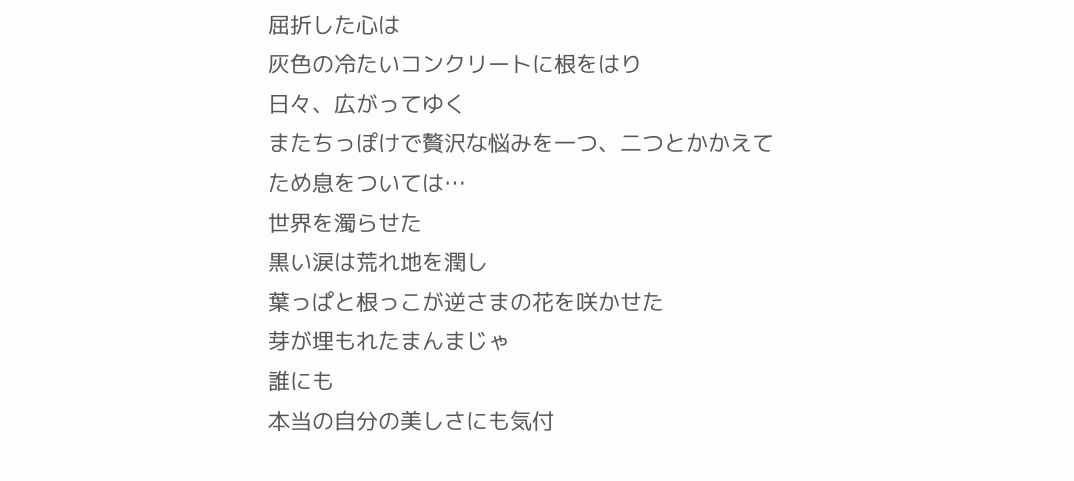屈折した心は
灰色の冷たいコンクリートに根をはり
日々、広がってゆく
またちっぽけで贅沢な悩みを一つ、二つとかかえて
ため息をついては…
世界を濁らせた
黒い涙は荒れ地を潤し
葉っぱと根っこが逆さまの花を咲かせた
芽が埋もれたまんまじゃ
誰にも
本当の自分の美しさにも気付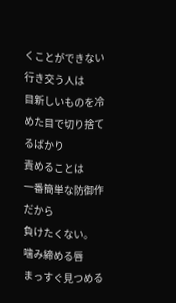くことができない
行き交う人は
目新しいものを冷めた目で切り捨てるばかり
責めることは
一番簡単な防御作だから
負けたくない。
噛み締める唇
まっすぐ見つめる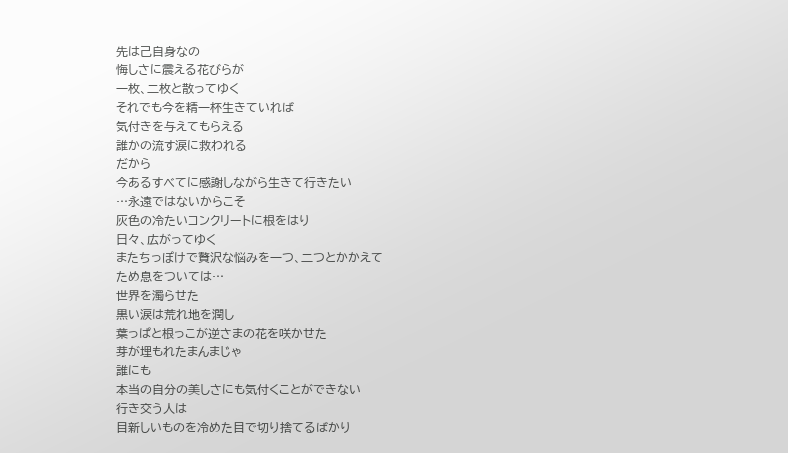先は己自身なの
悔しさに震える花びらが
一枚、二枚と散ってゆく
それでも今を精一杯生きていれば
気付きを与えてもらえる
誰かの流す涙に救われる
だから
今あるすべてに感謝しながら生きて行きたい
…永遠ではないからこそ
灰色の冷たいコンクリートに根をはり
日々、広がってゆく
またちっぽけで贅沢な悩みを一つ、二つとかかえて
ため息をついては…
世界を濁らせた
黒い涙は荒れ地を潤し
葉っぱと根っこが逆さまの花を咲かせた
芽が埋もれたまんまじゃ
誰にも
本当の自分の美しさにも気付くことができない
行き交う人は
目新しいものを冷めた目で切り捨てるばかり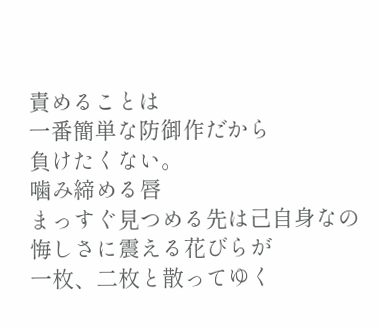責めることは
一番簡単な防御作だから
負けたくない。
噛み締める唇
まっすぐ見つめる先は己自身なの
悔しさに震える花びらが
一枚、二枚と散ってゆく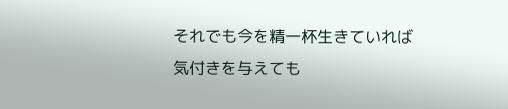それでも今を精一杯生きていれば
気付きを与えても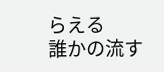らえる
誰かの流す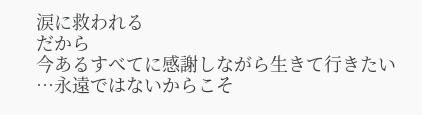涙に救われる
だから
今あるすべてに感謝しながら生きて行きたい
…永遠ではないからこそ